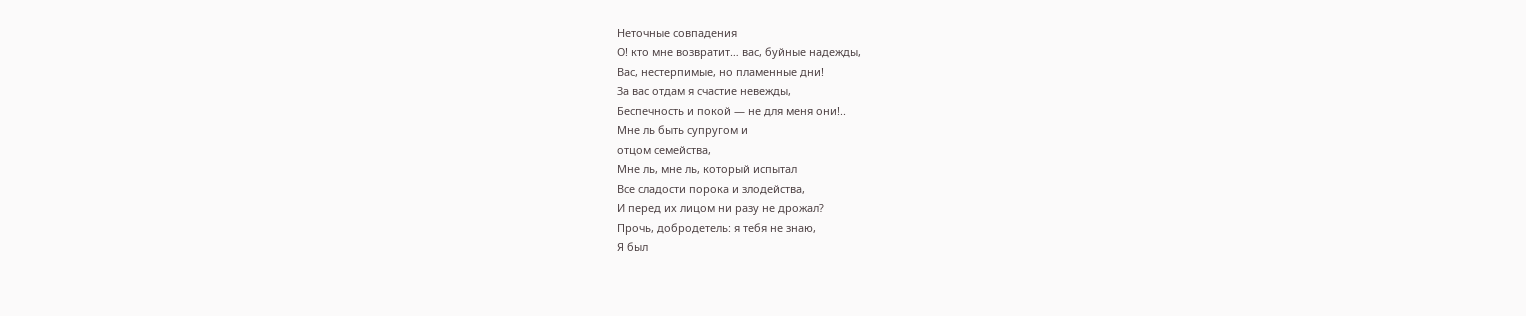Неточные совпадения
О! кто мне возвратит… вас, буйные надежды,
Вас, нестерпимые, но пламенные дни!
За вас отдам я счастие невежды,
Беспечность и покой — не для меня они!..
Мне ль быть супругом и
отцом семейства,
Мне ль, мне ль, который испытал
Все сладости порока и злодейства,
И перед их лицом ни разу не дрожал?
Прочь, добродетель: я тебя не знаю,
Я был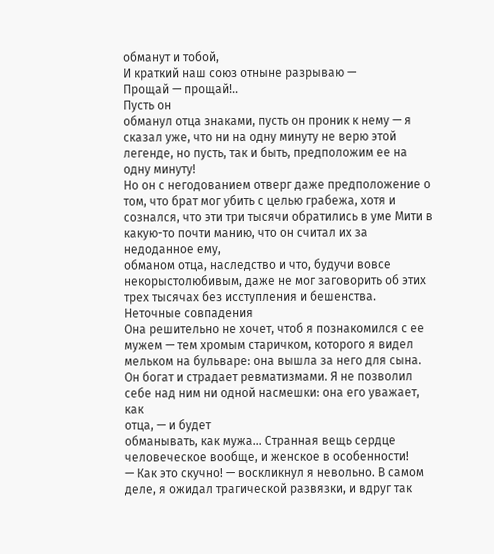обманут и тобой,
И краткий наш союз отныне разрываю —
Прощай — прощай!..
Пусть он
обманул отца знаками, пусть он проник к нему — я сказал уже, что ни на одну минуту не верю этой легенде, но пусть, так и быть, предположим ее на одну минуту!
Но он с негодованием отверг даже предположение о том, что брат мог убить с целью грабежа, хотя и сознался, что эти три тысячи обратились в уме Мити в какую-то почти манию, что он считал их за недоданное ему,
обманом отца, наследство и что, будучи вовсе некорыстолюбивым, даже не мог заговорить об этих трех тысячах без исступления и бешенства.
Неточные совпадения
Она решительно не хочет, чтоб я познакомился с ее мужем — тем хромым старичком, которого я видел мельком на бульваре: она вышла за него для сына. Он богат и страдает ревматизмами. Я не позволил себе над ним ни одной насмешки: она его уважает, как
отца, — и будет
обманывать, как мужа… Странная вещь сердце человеческое вообще, и женское в особенности!
— Как это скучно! — воскликнул я невольно. В самом деле, я ожидал трагической развязки, и вдруг так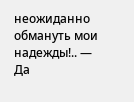неожиданно
обмануть мои надежды!.. — Да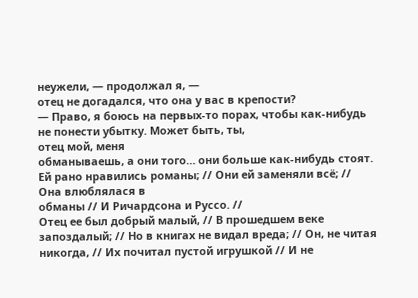неужели, — продолжал я, —
отец не догадался, что она у вас в крепости?
— Право, я боюсь на первых-то порах, чтобы как-нибудь не понести убытку. Может быть, ты,
отец мой, меня
обманываешь, а они того… они больше как-нибудь стоят.
Ей рано нравились романы; // Они ей заменяли всё; // Она влюблялася в
обманы // И Ричардсона и Руссо. //
Отец ее был добрый малый, // В прошедшем веке запоздалый; // Но в книгах не видал вреда; // Он, не читая никогда, // Их почитал пустой игрушкой // И не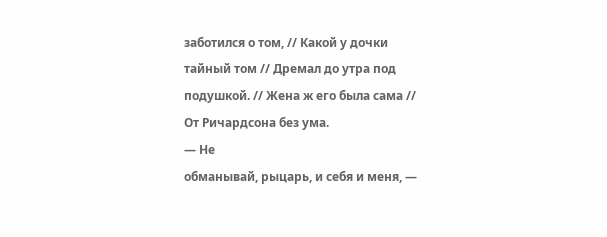заботился о том, // Какой у дочки тайный том // Дремал до утра под подушкой. // Жена ж его была сама // От Ричардсона без ума.
— Не
обманывай, рыцарь, и себя и меня, —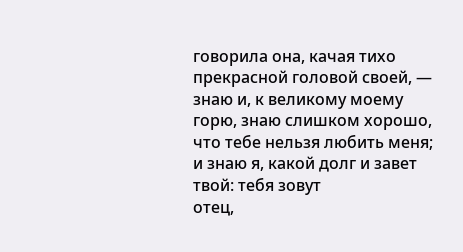говорила она, качая тихо прекрасной головой своей, — знаю и, к великому моему горю, знаю слишком хорошо, что тебе нельзя любить меня; и знаю я, какой долг и завет твой: тебя зовут
отец,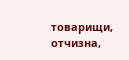товарищи, отчизна,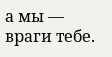а мы — враги тебе.